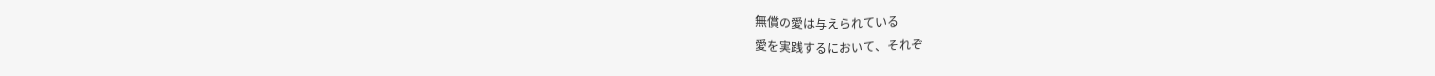無償の愛は与えられている
愛を実践するにおいて、それぞ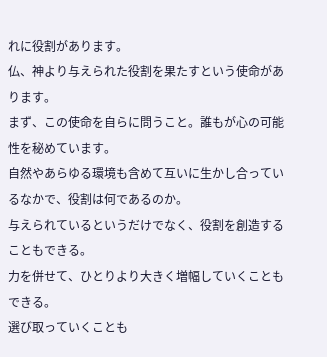れに役割があります。
仏、神より与えられた役割を果たすという使命があります。
まず、この使命を自らに問うこと。誰もが心の可能性を秘めています。
自然やあらゆる環境も含めて互いに生かし合っているなかで、役割は何であるのか。
与えられているというだけでなく、役割を創造することもできる。
力を併せて、ひとりより大きく増幅していくこともできる。
選び取っていくことも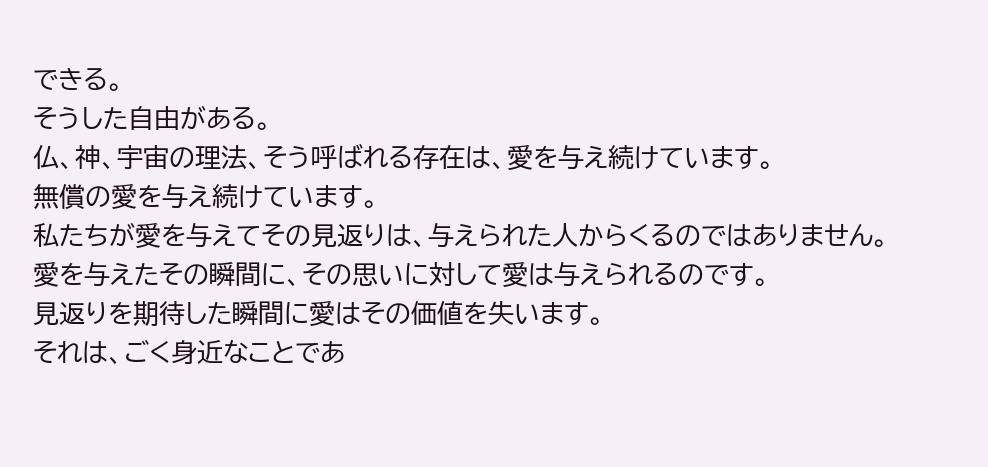できる。
そうした自由がある。
仏、神、宇宙の理法、そう呼ばれる存在は、愛を与え続けています。
無償の愛を与え続けています。
私たちが愛を与えてその見返りは、与えられた人からくるのではありません。
愛を与えたその瞬間に、その思いに対して愛は与えられるのです。
見返りを期待した瞬間に愛はその価値を失います。
それは、ごく身近なことであ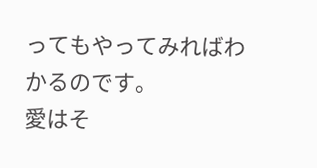ってもやってみればわかるのです。
愛はそ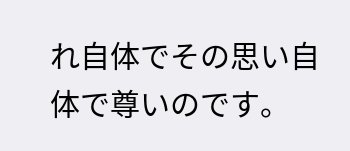れ自体でその思い自体で尊いのです。